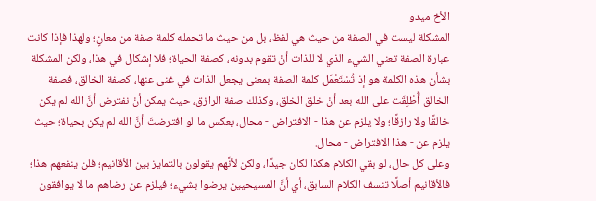الأخ ميدو
المشكلة ليست في الصفة من حيث هي لفظ، بل من حيث ما تحمله كلمة صفة من معانٍ؛ ولهذا فإذا كانت عبارة الصفة تعني الشيء الذي لا للذات أنْ تقوم بدونه، كصفة الحياة؛ فلا إشكال في هذا، ولكن المشكلة بشأن هذه الكلمة هو إذ تُسْتَعْمَل كلمة الصفة بمعنى يجعل الذات في غنى عنها، كصفة الخالق، فصفة الخالق أُطْلِقَت على الله بعد أنْ خلق الخلق، وكذلك صفة الرازق، حيث يمكن أنْ نفترض أنَّ الله لم يكن خالقًا ولا رازقًا؛ ولا يلزم عن هذا - الافتراض - محال، بعكس ما لو افترضتَ أنَّ الله لم يكن بحياة؛ حيث يلزم عن - هذا الافتراض - محال.
وعلى كل حال، لو بقي الكلام هكذا لكان جيدًا، ولكن لأنَّهم يقولون بالتمايز بين الأقانيم؛ فلن ينفعهم هذا؛ فالأقانيم أصلًا تنسف الكلام السابق، أي أنَّ المسيحيين يرضوا بشيء؛ فيلزم عن رضاهم ما لا يوافقون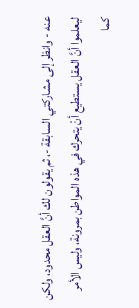عنه - وانظر إلى مشاركتي السابقة -، ثم يقولون لك أنَّ العقل محدود، ولكن ليعلموا أنَّ العقل يستطيع أنْ يتحرك في هذه المواطن بمرونة، وليس الأمر كما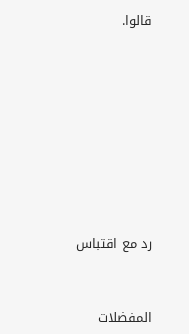قالوا.








رد مع اقتباس


المفضلات